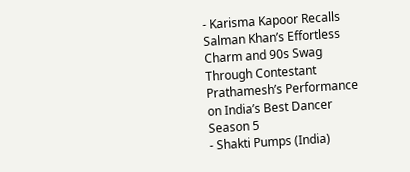- Karisma Kapoor Recalls Salman Khan’s Effortless Charm and 90s Swag Through Contestant Prathamesh’s Performance on India’s Best Dancer Season 5
- Shakti Pumps (India)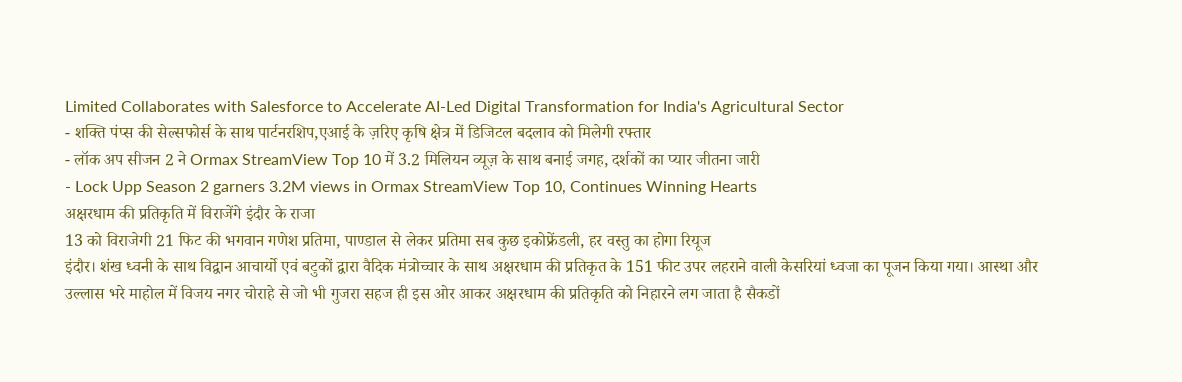Limited Collaborates with Salesforce to Accelerate AI-Led Digital Transformation for India's Agricultural Sector
- शक्ति पंप्स की सेल्सफोर्स के साथ पार्टनरशिप,एआई के ज़रिए कृषि क्षेत्र में डिजिटल बदलाव को मिलेगी रफ्तार
- लॉक अप सीजन 2 ने Ormax StreamView Top 10 में 3.2 मिलियन व्यूज़ के साथ बनाई जगह, दर्शकों का प्यार जीतना जारी
- Lock Upp Season 2 garners 3.2M views in Ormax StreamView Top 10, Continues Winning Hearts
अक्षरधाम की प्रतिकृति में विराजेंगे इंदौर के राजा
13 को विराजेगी 21 फिट की भगवान गणेश प्रतिमा, पाण्डाल से लेकर प्रतिमा सब कुछ इकोफ्रेंडली, हर वस्तु का होगा रियूज
इंदौर। शंख ध्वनी के साथ विद्वान आचार्यो एवं बटुकों द्वारा वैदिक मंत्रोच्चार के साथ अक्षरधाम की प्रतिकृत के 151 फीट उपर लहराने वाली केसरियां ध्वजा का पूजन किया गया। आस्था और उल्लास भरे माहोल में विजय नगर चोराहे से जो भी गुजरा सहज ही इस ओर आकर अक्षरधाम की प्रतिकृति को निहारने लग जाता है सैकडों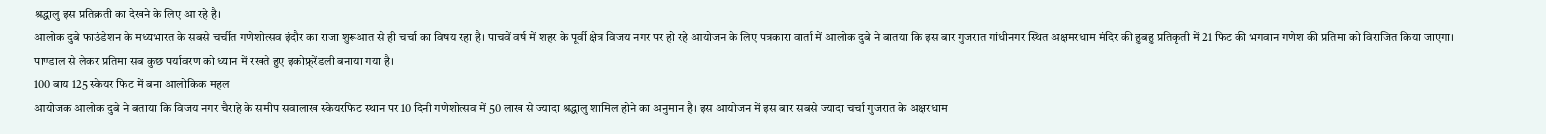श्रद्धालु इस प्रतिक्रती का देखने के लिए आ रहे है।
आलोक दुबे फाउंडेशन के मध्यभारत के सबसे चर्चीत गणेशोत्सव इंदौर का राजा शुरूआत से ही चर्चा का विषय रहा है। पाचवें वर्ष में शहर के पूर्वी क्षेत्र विजय नगर पर हो रहे आयोजन के लिए पत्रकारा वार्ता में आलोक दुबे ने बातया कि इस बार गुजरात गांधीनगर स्थित अक्षमरधाम मंदिर की हुबहु प्रतिकृती में 21 फिट की भगवान गणेश की प्रतिमा को विराजित किया जाएगा। पाण्डाल से लेकर प्रतिमा सब कुछ पर्यावरण को ध्यान में रखते हुए इकोफ्र्रेंडली बनाया गया है।
100 बाय 125 स्केयर फिट में बना आलोकिक महल
आयोजक आलोक दुबे ने बताया कि विजय नगर चैराहे के समीप सवालाख स्केयरफिट स्थान पर 10 दिनी गणेशोत्सव में 50 लाख से ज्यादा श्रद्धालु शामिल होने का अनुमान है। इस आयोजन में इस बार सबसे ज्यादा चर्चा गुजरात के अक्षरधाम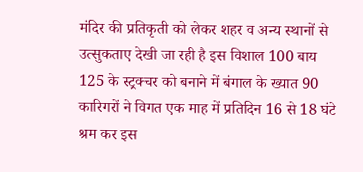मंदिर की प्रतिकृती को लेकर शहर व अन्य स्थानों से उत्सुकताए देखी जा रही है इस विशाल 100 बाय 125 के स्ट्रक्चर को बनाने में बंगाल के ख्यात 90 कारिगरों ने विगत एक माह में प्रतिदिन 16 से 18 घंटे श्रम कर इस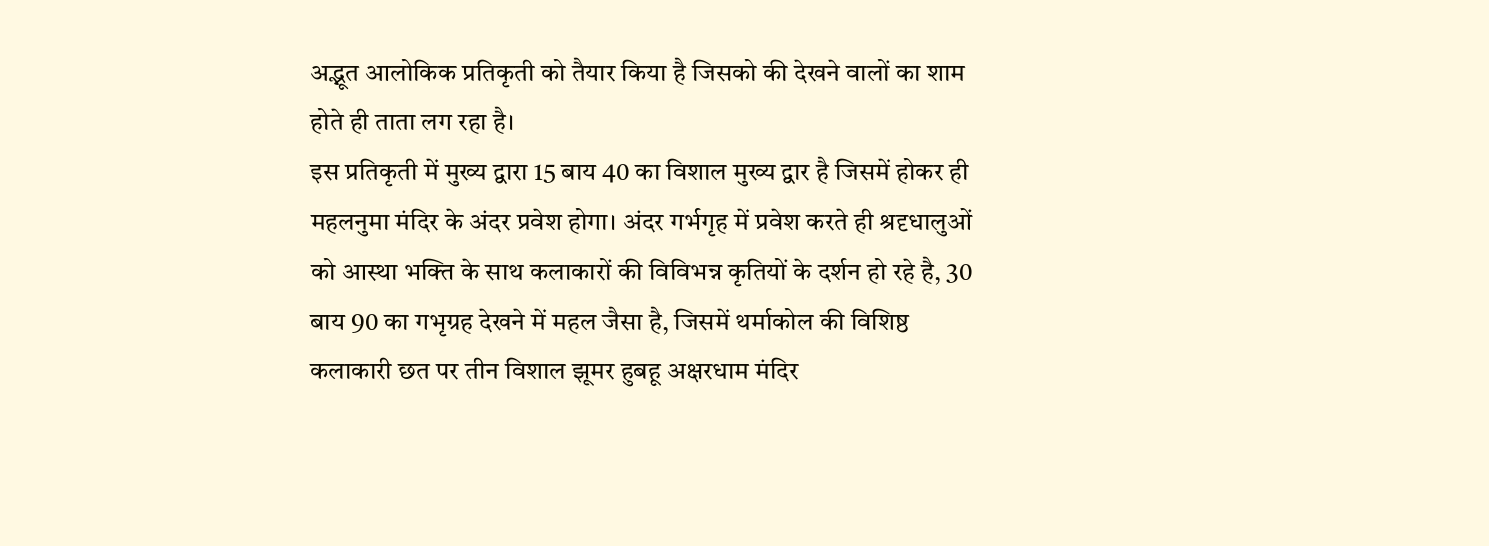अद्भूत आलोकिक प्रतिकृती को तैयार किया है जिसको की देखने वालों का शाम होते ही ताता लग रहा है।
इस प्रतिकृती में मुख्य द्वारा 15 बाय 40 का विशाल मुख्य द्वार है जिसमें होकर ही महलनुमा मंदिर के अंदर प्रवेश होगा। अंदर गर्भगृह में प्रवेश करते ही श्रदृधालुओं को आस्था भक्ति के साथ कलाकारों की विविभन्न कृतियों के दर्शन हो रहे है, 30 बाय 90 का गभृग्रह देखने में महल जैसा है, जिसमें थर्माकोल की विशिष्ठ कलाकारी छत पर तीन विशाल झूमर हुबहू अक्षरधाम मंदिर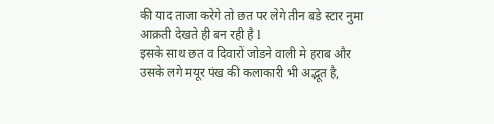की याद ताजा करेगे तो छत पर लेगे तीन बडे स्टार नुमा आक्रती देखते ही बन रही है l
इसके साथ छत व दिवारों जोडने वाली मे हराब और उसके लगे मयूर पंख की कलाकारी भी अद्भूत है,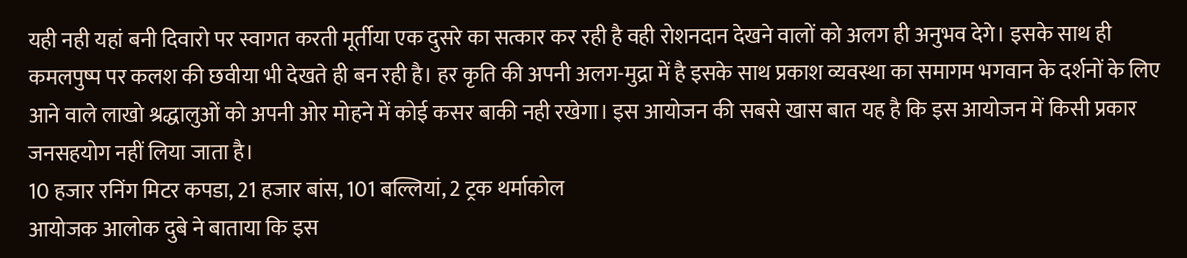यही नही यहां बनी दिवारो पर स्वागत करती मूर्तीया एक दुसरे का सत्कार कर रही है वही रोशनदान देखने वालों को अलग ही अनुभव देगे। इसके साथ ही कमलपुष्प पर कलश की छवीया भी देखते ही बन रही है। हर कृति की अपनी अलग-मुद्रा में है इसके साथ प्रकाश व्यवस्था का समागम भगवान के दर्शनों के लिए आने वाले लाखो श्रद्धालुओं को अपनी ओर मोहने में कोई कसर बाकी नही रखेगा। इस आयोजन की सबसे खास बात यह है कि इस आयोजन में किसी प्रकार जनसहयोग नहीं लिया जाता है।
10 हजार रनिंग मिटर कपडा, 21 हजार बांस, 101 बल्लियां, 2 ट्रक थर्माकोल
आयोजक आलोक दुबे ने बाताया कि इस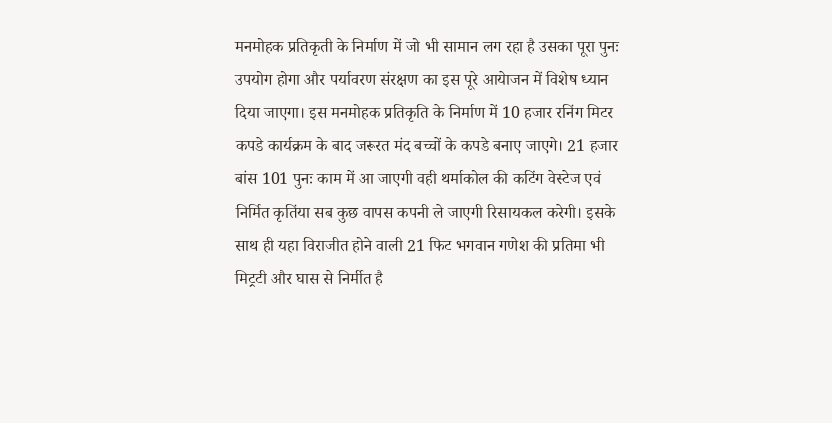मनमोहक प्रतिकृती के निर्माण में जो भी सामान लग रहा है उसका पूरा पुनः उपयोग होगा और पर्यावरण संरक्षण का इस पूरे आयेाजन में विशेष ध्यान दिया जाएगा। इस मनमोहक प्रतिकृति के निर्माण में 10 हजार रनिंग मिटर कपडे कार्यक्रम के बाद जरूरत मंद बच्चों के कपडे बनाए जाएगे। 21 हजार बांस 101 पुनः काम में आ जाएगी वही थर्माकोल की कटिंग वेस्टेज एवं निर्मित कृतिंया सब कुछ वापस कपनी ले जाएगी रिसायकल करेगी। इसके साथ ही यहा विराजीत होने वाली 21 फिट भगवान गणेश की प्रतिमा भी मिट्रटी और घास से निर्मीत है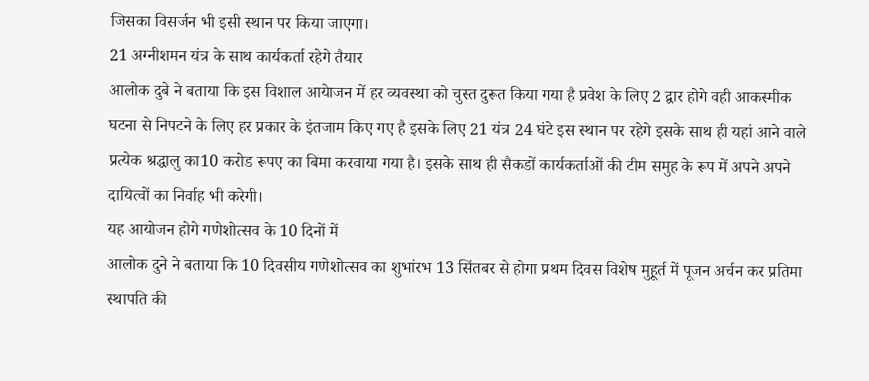जिसका विसर्जन भी इसी स्थान पर किया जाएगा।
21 अग्नीशमन यंत्र के साथ कार्यकर्ता रहेगे तैयार
आलोक दुबे ने बताया कि इस विशाल आयेाजन में हर व्यवस्था को चुस्त दुरूत किया गया है प्रवेश के लिए 2 द्वार होगे वही आकस्मीक घटना से निपटने के लिए हर प्रकार के इंतजाम किए गए है इसके लिए 21 यंत्र 24 घंटे इस स्थान पर रहेगे इसके साथ ही यहां आने वाले प्रत्येक श्रद्धालु का10 करोड रूपए का बिमा करवाया गया है। इसके साथ ही सैकडों कार्यकर्ताओं की टीम समुह के रूप में अपने अपने दायित्वों का निर्वाह भी करेगी।
यह आयोजन होगे गणेशोत्सव के 10 दिनों में
आलोक दुने ने बताया कि 10 दिवसीय गणेशोत्सव का शुभांरभ 13 सिंतबर से होगा प्रथम दिवस विशेष मुहूर्त में पूजन अर्चन कर प्रतिमा स्थापति की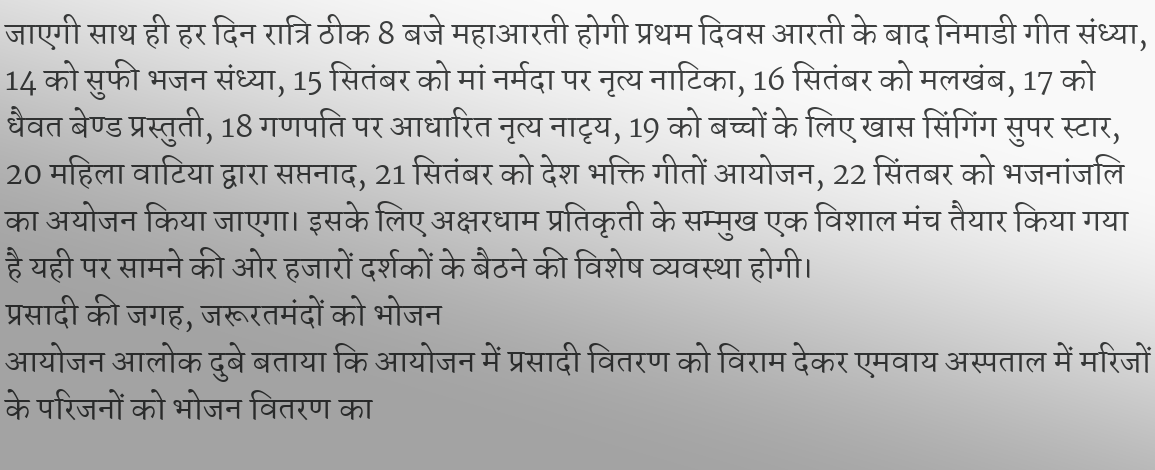जाएगी साथ ही हर दिन रात्रि ठीक 8 बजे महाआरती होगी प्रथम दिवस आरती के बाद निमाडी गीत संध्या, 14 को सुफी भजन संध्या, 15 सितंबर को मां नर्मदा पर नृत्य नाटिका, 16 सितंबर को मलखंब, 17 को धैवत बेण्ड प्रस्तुती, 18 गणपति पर आधारित नृत्य नाटृय, 19 को बच्चों के लिए खास सिंगिंग सुपर स्टार, 20 महिला वाटिया द्वारा सप्तनाद, 21 सितंबर को देश भक्ति गीतों आयोजन, 22 सिंतबर को भजनांजलि का अयोजन किया जाएगा। इसके लिए अक्षरधाम प्रतिकृती के सम्मुख एक विशाल मंच तैयार किया गया है यही पर सामने की ओर हजारों दर्शकों के बैठने की विशेष व्यवस्था होगी।
प्रसादी की जगह, जरूरतमंदों को भोजन
आयोजन आलोक दुबे बताया कि आयोजन में प्रसादी वितरण को विराम देकर एमवाय अस्पताल में मरिजों के परिजनों को भोजन वितरण का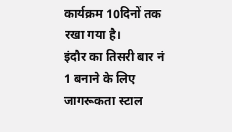कार्यक्रम 10दिनों तक रखा गया है।
इंदौर का तिसरी बार नं 1 बनाने के लिए जागरूकता स्टाल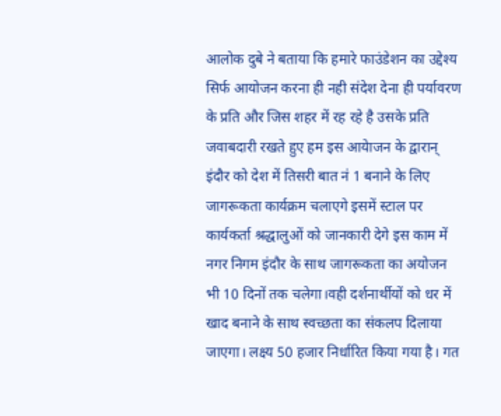आलोक दुबे ने बताया कि हमारे फाउंडेशन का उद्देश्य सिर्फ आयोजन करना ही नही संदेश देना ही पर्यावरण के प्रति और जिस शहर में रह रहे है उसके प्रति जवाबदारी रखते हुए हम इस आयेाजन के द्वारान् इंदौर को देश में तिसरी बात नं 1 बनाने के लिए जागरूकता कार्यक्रम चलाएगे इसमें स्टाल पर कार्यकर्ता श्रद्धालुओं को जानकारी देगे इस काम में नगर निगम इंदौर के साथ जागरूकता का अयोजन भी 10 दिनों तक चलेगा।वही दर्शनार्थीयों को धर में खाद बनाने के साथ स्वच्छता का संकलप दिलाया जाएगा। लक्ष्य 50 हजार निर्धारित किया गया है। गत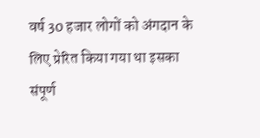वर्ष 30 हजार लोगों को अंगदान के लिए प्रेरित किया गया था इसका संपूर्ण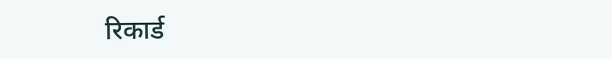रिकार्ड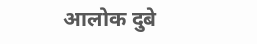आलोक दुबे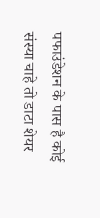पफाउंडेशन के पास है कोई संस्या चाहे तो डाटा शेयर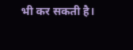भी कर सकती है।